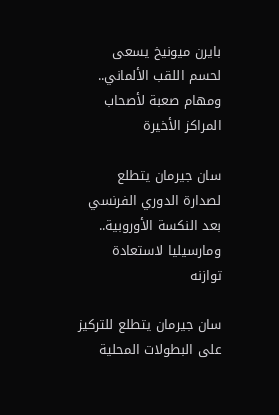بايرن ميونيخ يسعى لحسم اللقب الألماني.. ومهام صعبة لأصحاب المراكز الأخيرة

سان جيرمان يتطلع لصدارة الدوري الفرنسي بعد النكسة الأوروبية.. ومارسيليا لاستعادة توازنه

سان جيرمان يتطلع للتركيز على البطولات المحلية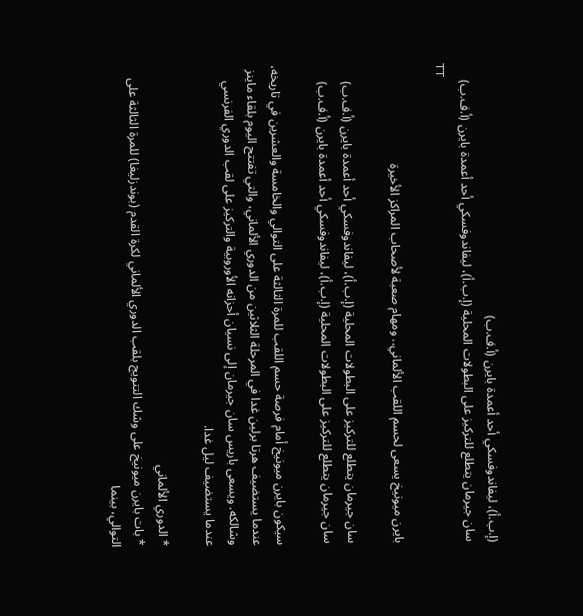(إ.ب.أ)، ليفاندوفسكي أحد أعمدة بايرن (أ.ف.ب)
سان جيرمان يتطلع للتركيز على البطولات المحلية (إ.ب.أ)، ليفاندوفسكي أحد أعمدة بايرن (أ.ف.ب)
TT

بايرن ميونيخ يسعى لحسم اللقب الألماني.. ومهام صعبة لأصحاب المراكز الأخيرة

سان جيرمان يتطلع للتركيز على البطولات المحلية (إ.ب.أ)، ليفاندوفسكي أحد أعمدة بايرن (أ.ف.ب)
سان جيرمان يتطلع للتركيز على البطولات المحلية (إ.ب.أ)، ليفاندوفسكي أحد أعمدة بايرن (أ.ف.ب)

سيكون بايرن ميونيخ أمام فرصة حسم اللقب للمرة الثالثة على التوالي والخامسة والعشرين في تاريخه، عندما يستضيف هرتا برلين غدا في المرحلة الثلاثين من الدوري الألماني، والتي تفتتح اليوم بلقاء ماينز وشالكه. ويسعى باريس سان جيرمان إلى نسيان أحزانه الأوروبية والتركيز على لقب الدوري الفرنسي عندما يستضيف ليل غدا.

* الدوري الألماني
* بات بايرن ميونيخ على وشك التتويج بلقب الدوري الألماني لكرة القدم (بوندزليغا) للمرة الثالثة على التوالي، بينما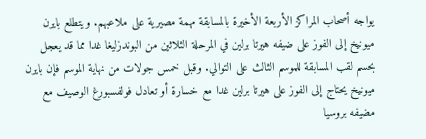يواجه أصحاب المراكز الأربعة الأخيرة بالمسابقة مهمة مصيرية على ملاعبهم. ويتطلع بايرن ميونيخ إلى الفوز على ضيفه هيرتا برلين في المرحلة الثلاثين من البوندزليغا غدا مما قد يعجل بحسم لقب المسابقة للموسم الثالث على التوالي. وقبل خمس جولات من نهاية الموسم فإن بايرن ميونيخ يحتاج إلى الفوز على هيرتا برلين غدا مع خسارة أو تعادل فولفسبورغ الوصيف مع مضيفه بروسيا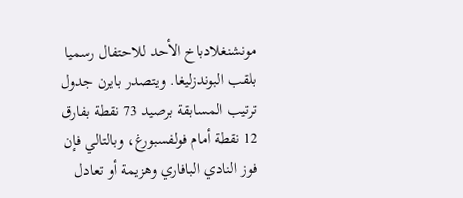مونشنغلادباخ الأحد للاحتفال رسميا بلقب البوندزليغا. ويتصدر بايرن جدول ترتيب المسابقة برصيد 73 نقطة بفارق 12 نقطة أمام فولفسبورغ، وبالتالي فإن فوز النادي البافاري وهزيمة أو تعادل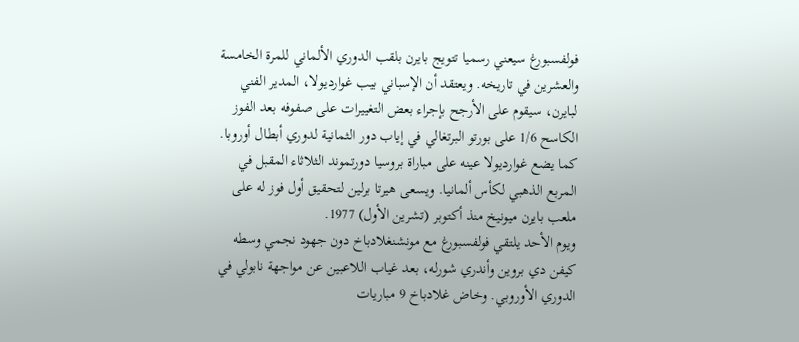فولفسبورغ سيعني رسميا تتويج بايرن بلقب الدوري الألماني للمرة الخامسة والعشرين في تاريخه. ويعتقد أن الإسباني بيب غوارديولا، المدير الفني لبايرن، سيقوم على الأرجح بإجراء بعض التغييرات على صفوفه بعد الفوز الكاسح 1/6 على بورتو البرتغالي في إياب دور الثمانية لدوري أبطال أوروبا. كما يضع غوارديولا عينه على مباراة بروسيا دورتموند الثلاثاء المقبل في المربع الذهبي لكأس ألمانيا. ويسعى هيرتا برلين لتحقيق أول فوز له على ملعب بايرن ميونيخ منذ أكتوبر (تشرين الأول) 1977.
ويوم الأحد يلتقي فولفسبورغ مع مونشنغلادباخ دون جهود نجمي وسطه كيفن دي بروين وأندري شورله، بعد غياب اللاعبين عن مواجهة نابولي في الدوري الأوروبي. وخاض غلادباخ 9 مباريات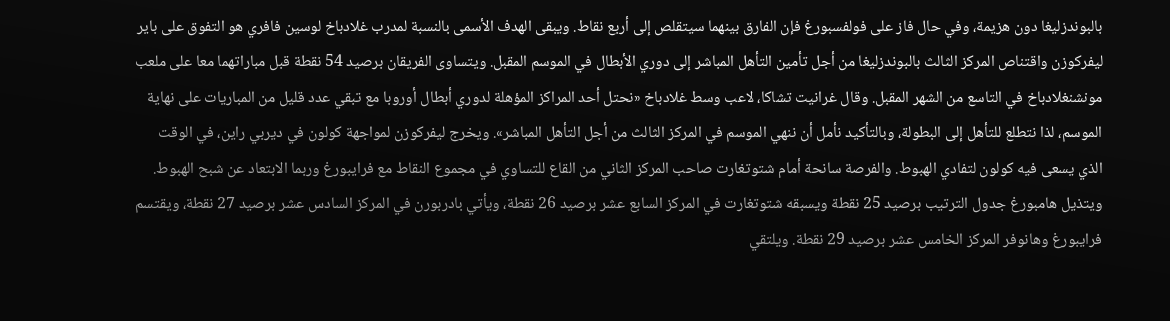بالبوندزليغا دون هزيمة، وفي حال فاز على فولفسبورغ فإن الفارق بينهما سيتقلص إلى أربع نقاط. ويبقى الهدف الأسمى بالنسبة لمدرب غلادباخ لوسين فافري هو التفوق على باير ليفركوزن واقتناص المركز الثالث بالبوندزليغا من أجل تأمين التأهل المباشر إلى دوري الأبطال في الموسم المقبل. ويتساوى الفريقان برصيد 54 نقطة قبل مباراتهما معا على ملعب مونشنغلادباخ في التاسع من الشهر المقبل. وقال غرانيت تشاكا، لاعب وسط غلادباخ «نحتل أحد المراكز المؤهلة لدوري أبطال أوروبا مع تبقي عدد قليل من المباريات على نهاية الموسم، لذا نتطلع للتأهل إلى البطولة، وبالتأكيد نأمل أن ننهي الموسم في المركز الثالث من أجل التأهل المباشر». ويخرج ليفركوزن لمواجهة كولون في ديربي راين، في الوقت الذي يسعى فيه كولون لتفادي الهبوط. والفرصة سانحة أمام شتوتغارت صاحب المركز الثاني من القاع للتساوي في مجموع النقاط مع فرايبورغ وربما الابتعاد عن شبح الهبوط. ويتذيل هامبورغ جدول الترتيب برصيد 25 نقطة ويسبقه شتوتغارت في المركز السابع عشر برصيد 26 نقطة، ويأتي بادربورن في المركز السادس عشر برصيد 27 نقطة، ويقتسم فرايبورغ وهانوفر المركز الخامس عشر برصيد 29 نقطة. ويلتقي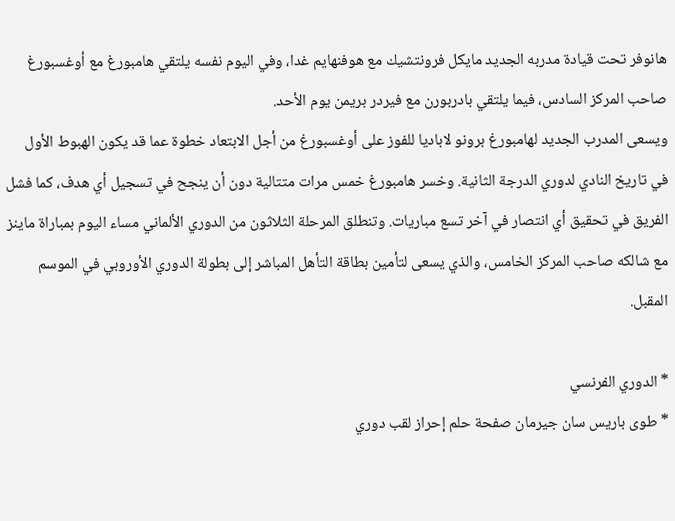هانوفر تحت قيادة مدربه الجديد مايكل فرونتشيك مع هوفنهايم غدا، وفي اليوم نفسه يلتقي هامبورغ مع أوغسبورغ صاحب المركز السادس، فيما يلتقي بادربورن مع فيردر بريمن يوم الأحد.
ويسعى المدرب الجديد لهامبورغ برونو لاباديا للفوز على أوغسبورغ من أجل الابتعاد خطوة عما قد يكون الهبوط الأول في تاريخ النادي لدوري الدرجة الثانية. وخسر هامبورغ خمس مرات متتالية دون أن ينجح في تسجيل أي هدف، كما فشل الفريق في تحقيق أي انتصار في آخر تسع مباريات. وتنطلق المرحلة الثلاثون من الدوري الألماني مساء اليوم بمباراة ماينز مع شالكه صاحب المركز الخامس، والذي يسعى لتأمين بطاقة التأهل المباشر إلى بطولة الدوري الأوروبي في الموسم المقبل.

* الدوري الفرنسي
* طوى باريس سان جيرمان صفحة حلم إحراز لقب دوري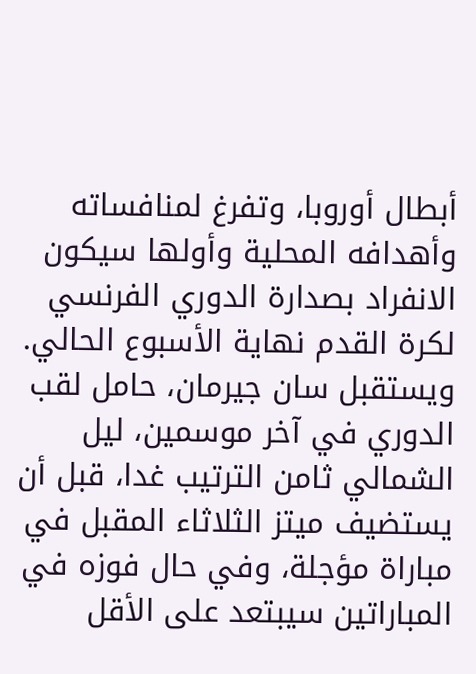أبطال أوروبا، وتفرغ لمنافساته وأهدافه المحلية وأولها سيكون الانفراد بصدارة الدوري الفرنسي لكرة القدم نهاية الأسبوع الحالي. ويستقبل سان جيرمان، حامل لقب الدوري في آخر موسمين، ليل الشمالي ثامن الترتيب غدا، قبل أن يستضيف ميتز الثلاثاء المقبل في مباراة مؤجلة، وفي حال فوزه في المباراتين سيبتعد على الأقل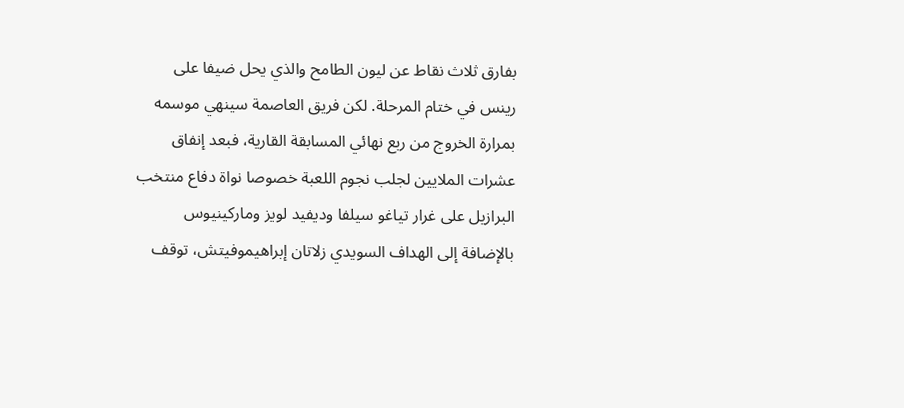بفارق ثلاث نقاط عن ليون الطامح والذي يحل ضيفا على رينس في ختام المرحلة. لكن فريق العاصمة سينهي موسمه بمرارة الخروج من ربع نهائي المسابقة القارية، فبعد إنفاق عشرات الملايين لجلب نجوم اللعبة خصوصا نواة دفاع منتخب البرازيل على غرار تياغو سيلفا وديفيد لويز وماركينيوس بالإضافة إلى الهداف السويدي زلاتان إبراهيموفيتش، توقف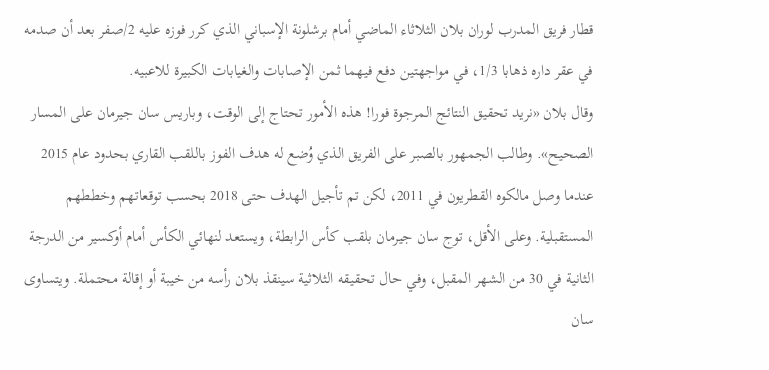قطار فريق المدرب لوران بلان الثلاثاء الماضي أمام برشلونة الإسباني الذي كرر فوزه عليه 2/صفر بعد أن صدمه في عقر داره ذهابا 1/3، في مواجهتين دفع فيهما ثمن الإصابات والغيابات الكبيرة للاعبيه.
وقال بلان «نريد تحقيق النتائج المرجوة فورا! هذه الأمور تحتاج إلى الوقت، وباريس سان جيرمان على المسار الصحيح». وطالب الجمهور بالصبر على الفريق الذي وُضع له هدف الفوز باللقب القاري بحدود عام 2015 عندما وصل مالكوه القطريون في 2011، لكن تم تأجيل الهدف حتى 2018 بحسب توقعاتهم وخططهم المستقبلية. وعلى الأقل، توج سان جيرمان بلقب كأس الرابطة، ويستعد لنهائي الكأس أمام أوكسير من الدرجة الثانية في 30 من الشهر المقبل، وفي حال تحقيقه الثلاثية سينقذ بلان رأسه من خيبة أو إقالة محتملة. ويتساوى سان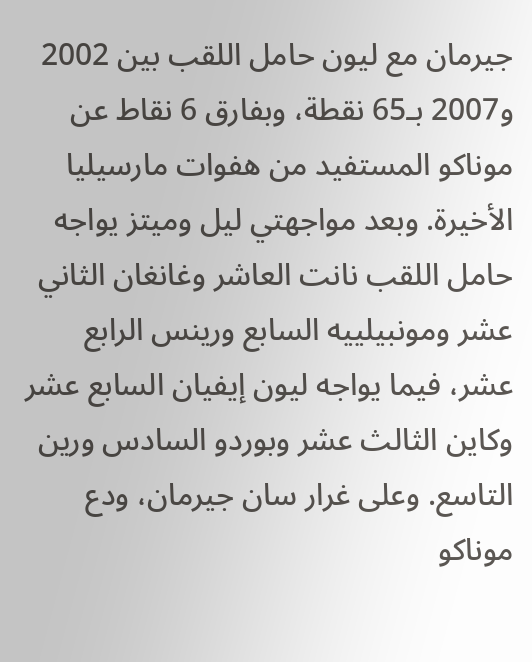جيرمان مع ليون حامل اللقب بين 2002 و2007 بـ65 نقطة، وبفارق 6 نقاط عن موناكو المستفيد من هفوات مارسيليا الأخيرة. وبعد مواجهتي ليل وميتز يواجه حامل اللقب نانت العاشر وغانغان الثاني عشر ومونبيلييه السابع ورينس الرابع عشر، فيما يواجه ليون إيفيان السابع عشر وكاين الثالث عشر وبوردو السادس ورين التاسع. وعلى غرار سان جيرمان، ودع موناكو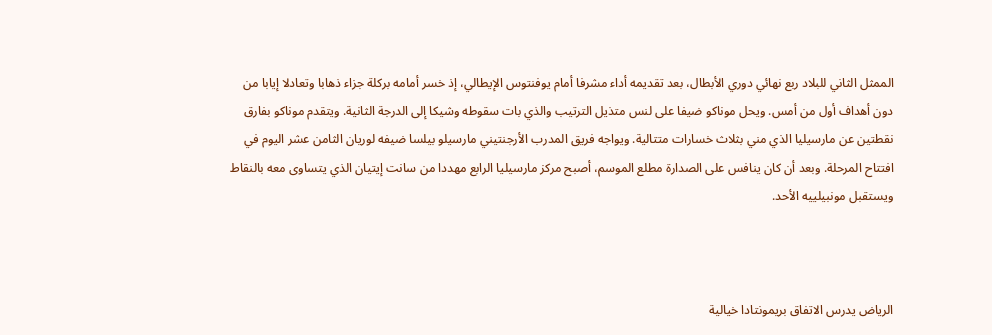الممثل الثاني للبلاد ربع نهائي دوري الأبطال، بعد تقديمه أداء مشرفا أمام يوفنتوس الإيطالي، إذ خسر أمامه بركلة جزاء ذهابا وتعادلا إيابا من دون أهداف أول من أمس. ويحل موناكو ضيفا على لنس متذيل الترتيب والذي بات سقوطه وشيكا إلى الدرجة الثانية. ويتقدم موناكو بفارق نقطتين عن مارسيليا الذي مني بثلاث خسارات متتالية. ويواجه فريق المدرب الأرجنتيني مارسيلو بيلسا ضيفه لوريان الثامن عشر اليوم في افتتاح المرحلة. وبعد أن كان ينافس على الصدارة مطلع الموسم، أصبح مركز مارسيليا الرابع مهددا من سانت إيتيان الذي يتساوى معه بالنقاط ويستقبل مونبيلييه الأحد.



الرياض يدرس الاتفاق بريمونتادا خيالية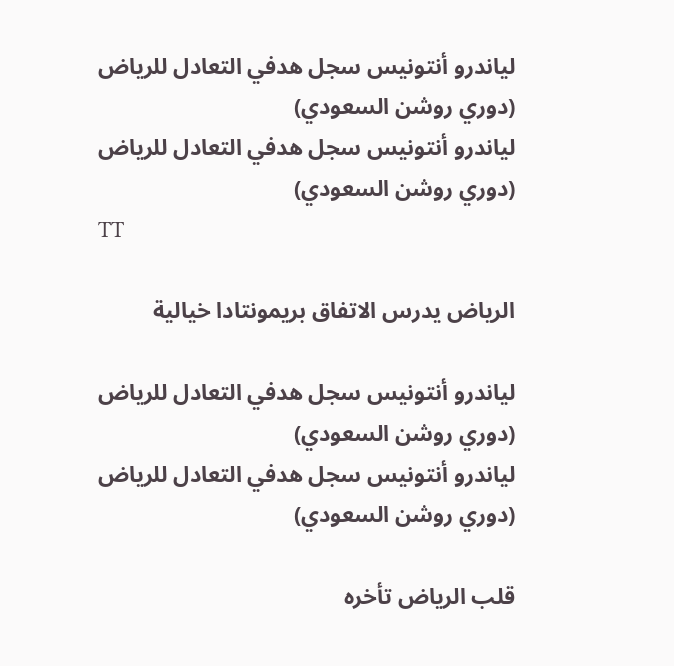لياندرو أنتونيس سجل هدفي التعادل للرياض (دوري روشن السعودي)
لياندرو أنتونيس سجل هدفي التعادل للرياض (دوري روشن السعودي)
TT

الرياض يدرس الاتفاق بريمونتادا خيالية

لياندرو أنتونيس سجل هدفي التعادل للرياض (دوري روشن السعودي)
لياندرو أنتونيس سجل هدفي التعادل للرياض (دوري روشن السعودي)

قلب الرياض تأخره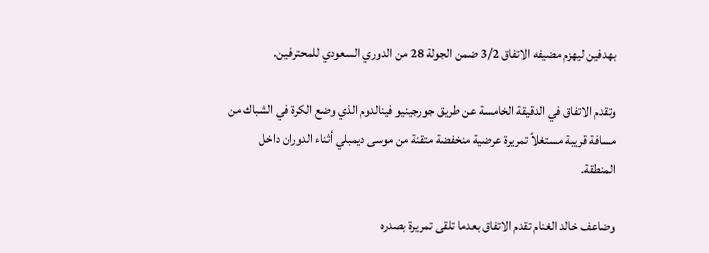بهدفين ليهزم مضيفه الاتفاق 3/2 ضمن الجولة 28 من الدوري السعودي للمحترفين.

وتقدم الاتفاق في الدقيقة الخامسة عن طريق جورجينيو فينالدوم الذي وضع الكرة في الشباك من مسافة قريبة مستغلاً تمريرة عرضية منخفضة متقنة من موسى ديمبلي أثناء الدوران داخل المنطقة.

وضاعف خالد الغنام تقدم الاتفاق بعدما تلقى تمريرة بصدره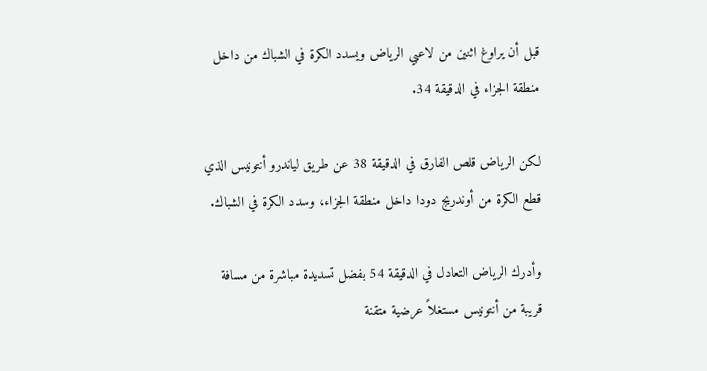قبل أن يراوغ اثنين من لاعبي الرياض ويسدد الكرة في الشباك من داخل منطقة الجزاء في الدقيقة 34.

لكن الرياض قلص الفارق في الدقيقة 38 عن طريق لياندرو أنتونيس الذي قطع الكرة من أوندريج دودا داخل منطقة الجزاء، وسدد الكرة في الشباك.

وأدرك الرياض التعادل في الدقيقة 54 بفضل تسديدة مباشرة من مسافة قريبة من أنتونيس مستغلاً عرضية متقنة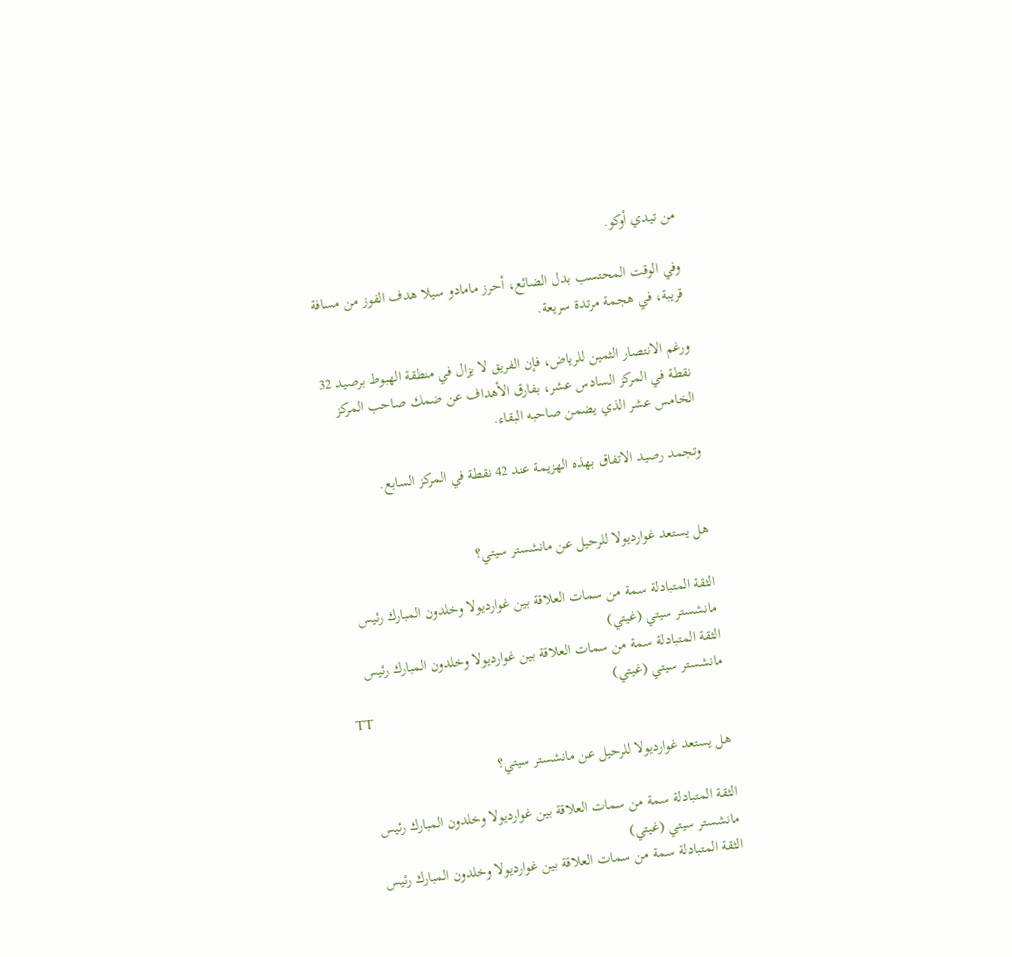من تيدي أوكو.

وفي الوقت المحتسب بدل الضائع، أحرز مامادو سيلا هدف الفوز من مسافة قريبة، في هجمة مرتدة سريعة.

ورغم الانتصار الثمين للرياض، فإن الفريق لا يزال في منطقة الهبوط برصيد 32 نقطة في المركز السادس عشر، بفارق الأهداف عن ضمك صاحب المركز الخامس عشر الذي يضمن صاحبه البقاء.

وتجمد رصيد الاتفاق بهذه الهزيمة عند 42 نقطة في المركز السابع.


هل يستعد غوارديولا للرحيل عن مانشستر سيتي؟

الثقة المتبادلة سمة من سمات العلاقة بين غوارديولا وخلدون المبارك رئيس مانشستر سيتي (غيتي)
الثقة المتبادلة سمة من سمات العلاقة بين غوارديولا وخلدون المبارك رئيس مانشستر سيتي (غيتي)
TT

هل يستعد غوارديولا للرحيل عن مانشستر سيتي؟

الثقة المتبادلة سمة من سمات العلاقة بين غوارديولا وخلدون المبارك رئيس مانشستر سيتي (غيتي)
الثقة المتبادلة سمة من سمات العلاقة بين غوارديولا وخلدون المبارك رئيس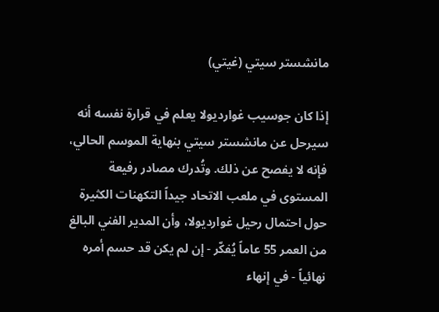مانشستر سيتي (غيتي)

إذا كان جوسيب غوارديولا يعلم في قرارة نفسه أنه سيرحل عن مانشستر سيتي بنهاية الموسم الحالي، فإنه لا يفصح عن ذلك. وتُدرك مصادر رفيعة المستوى في ملعب الاتحاد جيداً التكهنات الكثيرة حول احتمال رحيل غوارديولا، وأن المدير الفني البالغ من العمر 55 عاماً يُفكّر - إن لم يكن قد حسم أمره نهائياً - في إنهاء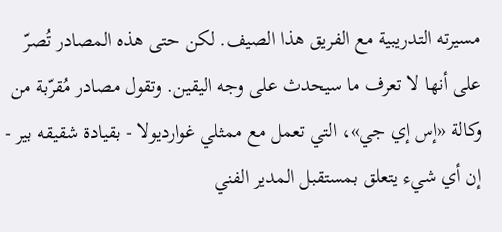مسيرته التدريبية مع الفريق هذا الصيف. لكن حتى هذه المصادر تُصرّ على أنها لا تعرف ما سيحدث على وجه اليقين. وتقول مصادر مُقرّبة من وكالة «إس إي جي»، التي تعمل مع ممثلي غوارديولا - بقيادة شقيقه بير - إن أي شيء يتعلق بمستقبل المدير الفني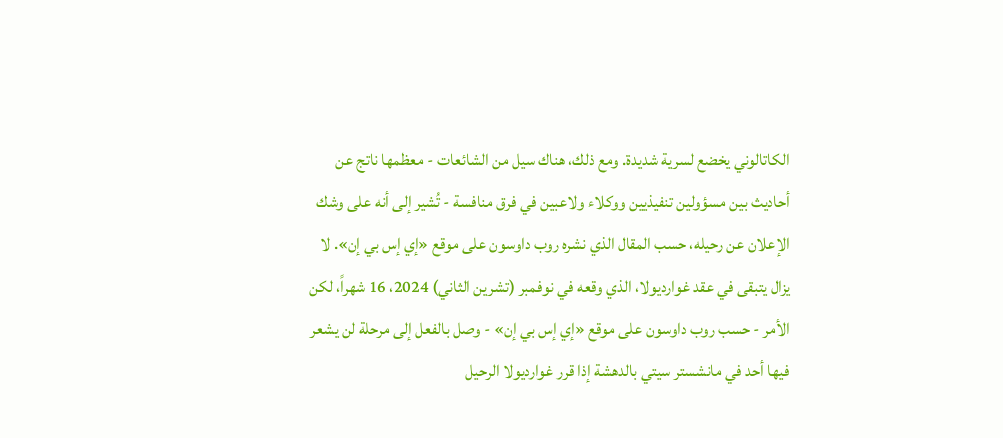الكاتالوني يخضع لسرية شديدة. ومع ذلك، هناك سيل من الشائعات - معظمها ناتج عن أحاديث بين مسؤولين تنفيذيين ووكلاء ولاعبين في فرق منافسة - تُشير إلى أنه على وشك الإعلان عن رحيله، حسب المقال الذي نشره روب داوسون على موقع «إي إس بي إن». لا يزال يتبقى في عقد غوارديولا، الذي وقعه في نوفمبر (تشرين الثاني) 2024، 16 شهراً، لكن الأمر - حسب روب داوسون على موقع «إي إس بي إن» - وصل بالفعل إلى مرحلة لن يشعر فيها أحد في مانشستر سيتي بالدهشة إذا قرر غوارديولا الرحيل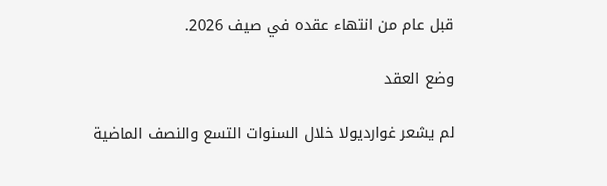قبل عام من انتهاء عقده في صيف 2026.

وضع العقد

لم يشعر غوارديولا خلال السنوات التسع والنصف الماضية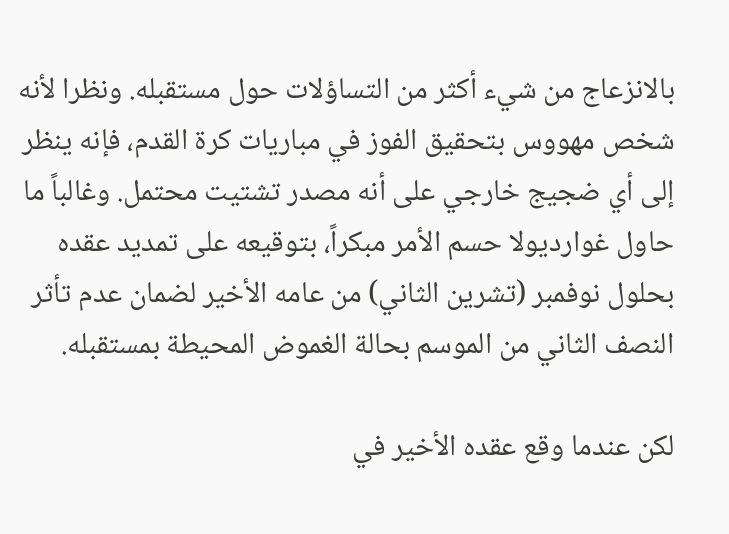بالانزعاج من شيء أكثر من التساؤلات حول مستقبله. ونظرا لأنه شخص مهووس بتحقيق الفوز في مباريات كرة القدم، فإنه ينظر إلى أي ضجيج خارجي على أنه مصدر تشتيت محتمل. وغالباً ما حاول غوارديولا حسم الأمر مبكراً، بتوقيعه على تمديد عقده بحلول نوفمبر (تشرين الثاني) من عامه الأخير لضمان عدم تأثر النصف الثاني من الموسم بحالة الغموض المحيطة بمستقبله.

لكن عندما وقع عقده الأخير في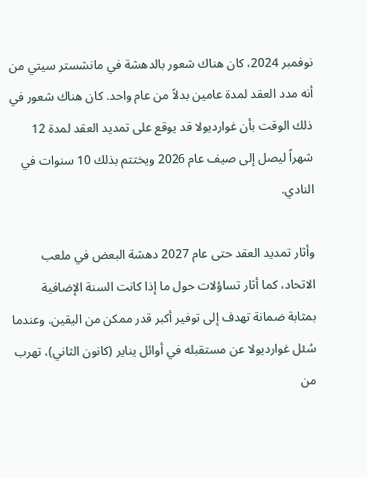نوفمبر 2024، كان هناك شعور بالدهشة في مانشستر سيتي من أنه مدد العقد لمدة عامين بدلاً من عام واحد. كان هناك شعور في ذلك الوقت بأن غوارديولا قد يوقع على تمديد العقد لمدة 12 شهراً ليصل إلى صيف عام 2026 ويختتم بذلك 10 سنوات في النادي.

وأثار تمديد العقد حتى عام 2027 دهشة البعض في ملعب الاتحاد، كما أثار تساؤلات حول ما إذا كانت السنة الإضافية بمثابة ضمانة تهدف إلى توفير أكبر قدر ممكن من اليقين. وعندما سُئل غوارديولا عن مستقبله في أوائل يناير (كانون الثاني)، تهرب من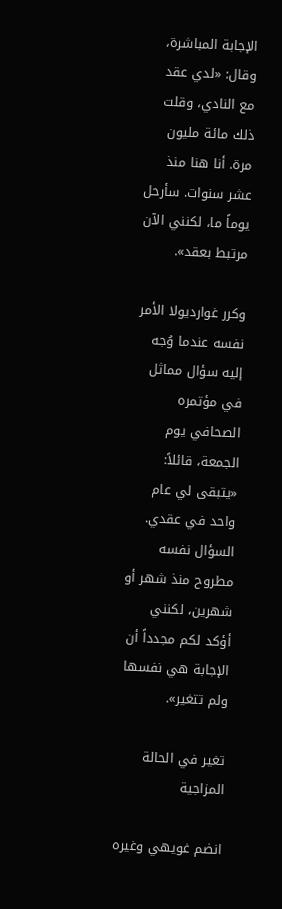الإجابة المباشرة، وقال: «لدي عقد مع النادي، وقلت ذلك مائة مليون مرة. أنا هنا منذ عشر سنوات. سأرحل يوماً ما، لكنني الآن مرتبط بعقد».

وكرر غوارديولا الأمر نفسه عندما وُجه إليه سؤال مماثل في مؤتمره الصحافي يوم الجمعة، قائلاً: «يتبقى لي عام واحد في عقدي. السؤال نفسه مطروح منذ شهر أو شهرين، لكنني أؤكد لكم مجدداً أن الإجابة هي نفسها ولم تتغير».

تغير في الحالة المزاجية

انضم غويهي وغيره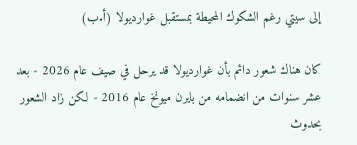إلى سيتي رغم الشكوك المحيطة بمستقبل غوارديولا (أ.ب)

كان هناك شعور دائم بأن غوارديولا قد يرحل في صيف عام 2026 - بعد عشر سنوات من انضمامه من بايرن ميونخ عام 2016 - لكن زاد الشعور بحدوث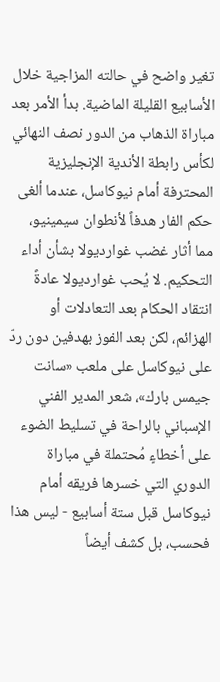تغير واضح في حالته المزاجية خلال الأسابيع القليلة الماضية. بدأ الأمر بعد مباراة الذهاب من الدور نصف النهائي لكأس رابطة الأندية الإنجليزية المحترفة أمام نيوكاسل، عندما ألغى حكم الفار هدفاً لأنطوان سيمينيو، مما أثار غضب غوارديولا بشأن أداء التحكيم. لا يُحب غوارديولا عادةً انتقاد الحكام بعد التعادلات أو الهزائم، لكن بعد الفوز بهدفين دون ردّ على نيوكاسل على ملعب «سانت جيمس بارك»، شعر المدير الفني الإسباني بالراحة في تسليط الضوء على أخطاءٍ مُحتملة في مباراة الدوري التي خسرها فريقه أمام نيوكاسل قبل ستة أسابيع - ليس هذا فحسب، بل كشف أيضاً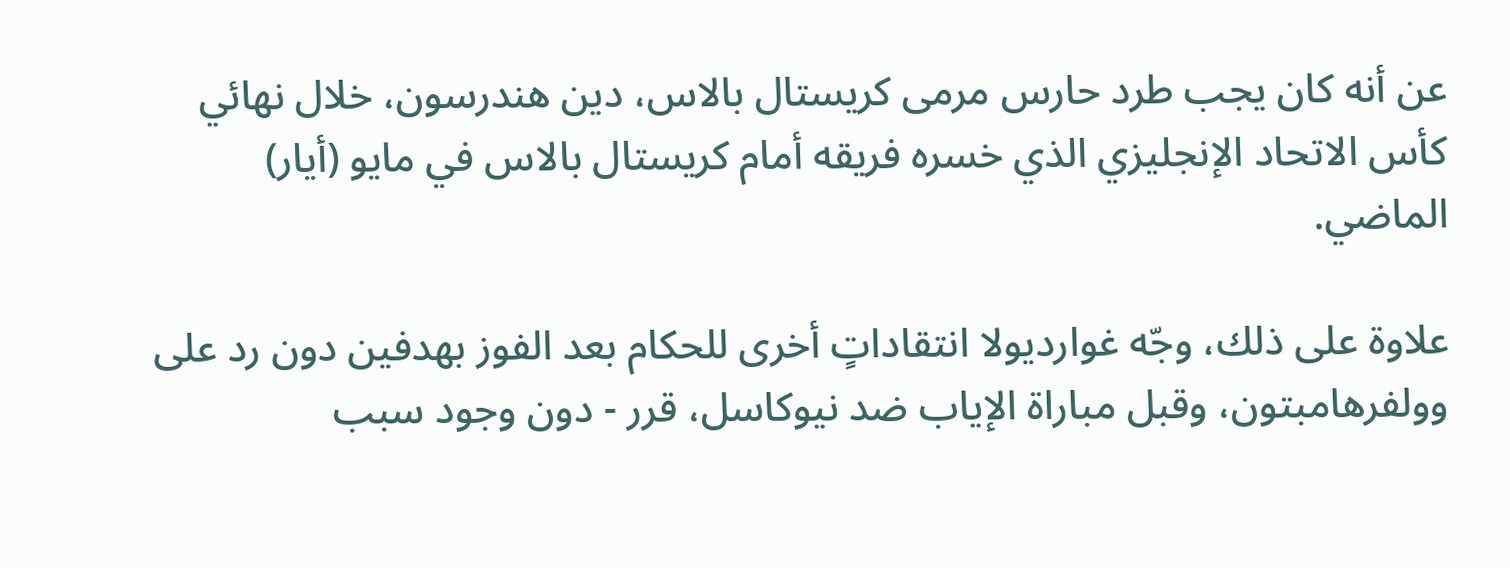عن أنه كان يجب طرد حارس مرمى كريستال بالاس، دين هندرسون، خلال نهائي كأس الاتحاد الإنجليزي الذي خسره فريقه أمام كريستال بالاس في مايو (أيار) الماضي.

علاوة على ذلك، وجّه غوارديولا انتقاداتٍ أخرى للحكام بعد الفوز بهدفين دون رد على وولفرهامبتون، وقبل مباراة الإياب ضد نيوكاسل، قرر - دون وجود سبب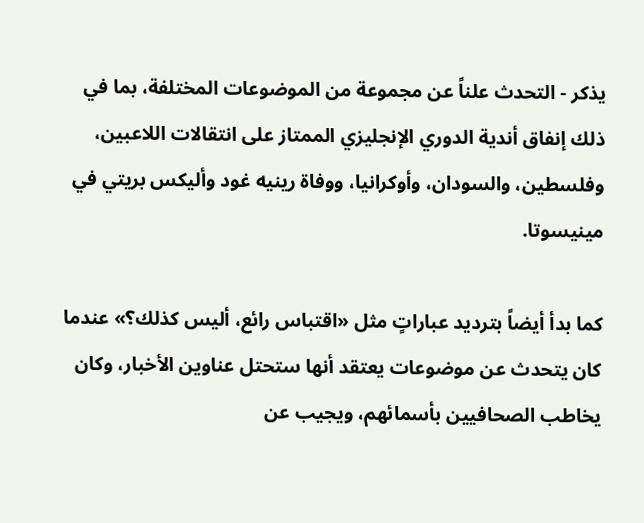يذكر - التحدث علناً عن مجموعة من الموضوعات المختلفة، بما في ذلك إنفاق أندية الدوري الإنجليزي الممتاز على انتقالات اللاعبين، وفلسطين، والسودان، وأوكرانيا، ووفاة رينيه غود وأليكس بريتي في مينيسوتا.

كما بدأ أيضاً بترديد عباراتٍ مثل «اقتباس رائع، أليس كذلك؟» عندما كان يتحدث عن موضوعات يعتقد أنها ستحتل عناوين الأخبار، وكان يخاطب الصحافيين بأسمائهم، ويجيب عن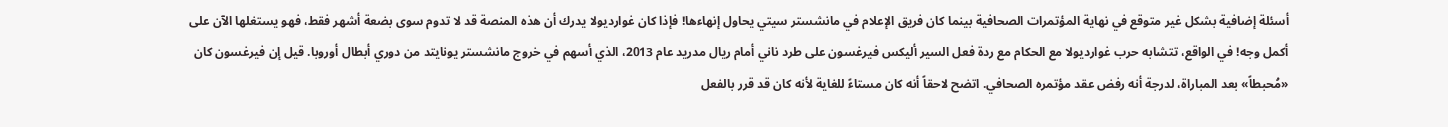أسئلة إضافية بشكل غير متوقع في نهاية المؤتمرات الصحافية بينما كان فريق الإعلام في مانشستر سيتي يحاول إنهاءها! فإذا كان غوارديولا يدرك أن هذه المنصة قد لا تدوم سوى بضعة أشهر فقط، فهو يستغلها الآن على أكمل وجه! في الواقع، تتشابه حرب غوارديولا مع الحكام مع ردة فعل السير أليكس فيرغسون على طرد ناني أمام ريال مدريد عام 2013، الذي أسهم في خروج مانشستر يونايتد من دوري أبطال أوروبا. قيل إن فيرغسون كان «مُحبطاً» بعد المباراة، لدرجة أنه رفض عقد مؤتمره الصحافي. اتضح لاحقاً أنه كان مستاءً للغاية لأنه كان قد قرر بالفعل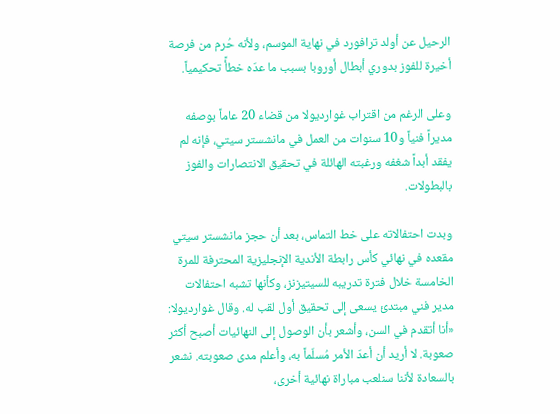الرحيل عن أولد ترافورد في نهاية الموسم، ولأنه حُرم من فرصة أخيرة للفوز بدوري أبطال أوروبا بسبب ما عدّه خطأً تحكيمياً.

وعلى الرغم من اقتراب غوارديولا من قضاء 20 عاماً بوصفه مديراً فنياً و10 سنوات من العمل في مانشستر سيتي، فإنه لم يفقد أبداً شغفه ورغبته الهائلة في تحقيق الانتصارات والفوز بالبطولات.

وبدت احتفالاته على خط التماس، بعد أن حجز مانشستر سيتي مقعده في نهائي كأس رابطة الأندية الإنجليزية المحترفة للمرة الخامسة خلال فترة تدريبه للسيتيزنز، وكأنها تشبه احتفالات مدير فني مبتدئ يسعى إلى تحقيق أول لقب له. وقال غوارديولا: «أنا أتقدم في السن، وأشعر بأن الوصول إلى النهائيات أصبح أكثر صعوبة. لا أريد أن أعدّ الأمر مُسلّماً به، وأعلم مدى صعوبته. نشعر بالسعادة لأننا سنلعب مباراة نهائية أخرى،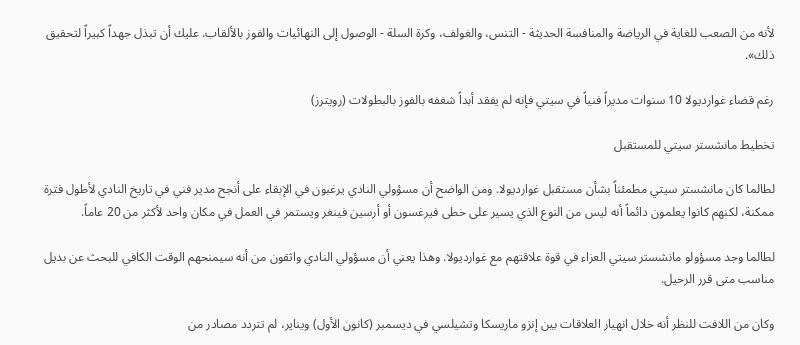لأنه من الصعب للغاية في الرياضة والمنافسة الحديثة - التنس، والغولف، وكرة السلة - الوصول إلى النهائيات والفوز بالألقاب. عليك أن تبذل جهداً كبيراً لتحقيق ذلك».

رغم قضاء غوارديولا 10 سنوات مديراً فنياً في سيتي فإنه لم يفقد أبداً شغفه بالفوز بالبطولات (رويترز)

تخطيط مانشستر سيتي للمستقبل

لطالما كان مانشستر سيتي مطمئناً بشأن مستقبل غوارديولا. ومن الواضح أن مسؤولي النادي يرغبون في الإبقاء على أنجح مدير فني في تاريخ النادي لأطول فترة ممكنة، لكنهم كانوا يعلمون دائماً أنه ليس من النوع الذي يسير على خطى فيرغسون أو أرسين فينغر ويستمر في العمل في مكان واحد لأكثر من 20 عاماً.

لطالما وجد مسؤولو مانشستر سيتي العزاء في قوة علاقتهم مع غوارديولا. وهذا يعني أن مسؤولي النادي واثقون من أنه سيمنحهم الوقت الكافي للبحث عن بديل مناسب متى قرر الرحيل.

وكان من اللافت للنظر أنه خلال انهيار العلاقات بين إنزو ماريسكا وتشيلسي في ديسمبر (كانون الأول) ويناير، لم تتردد مصادر من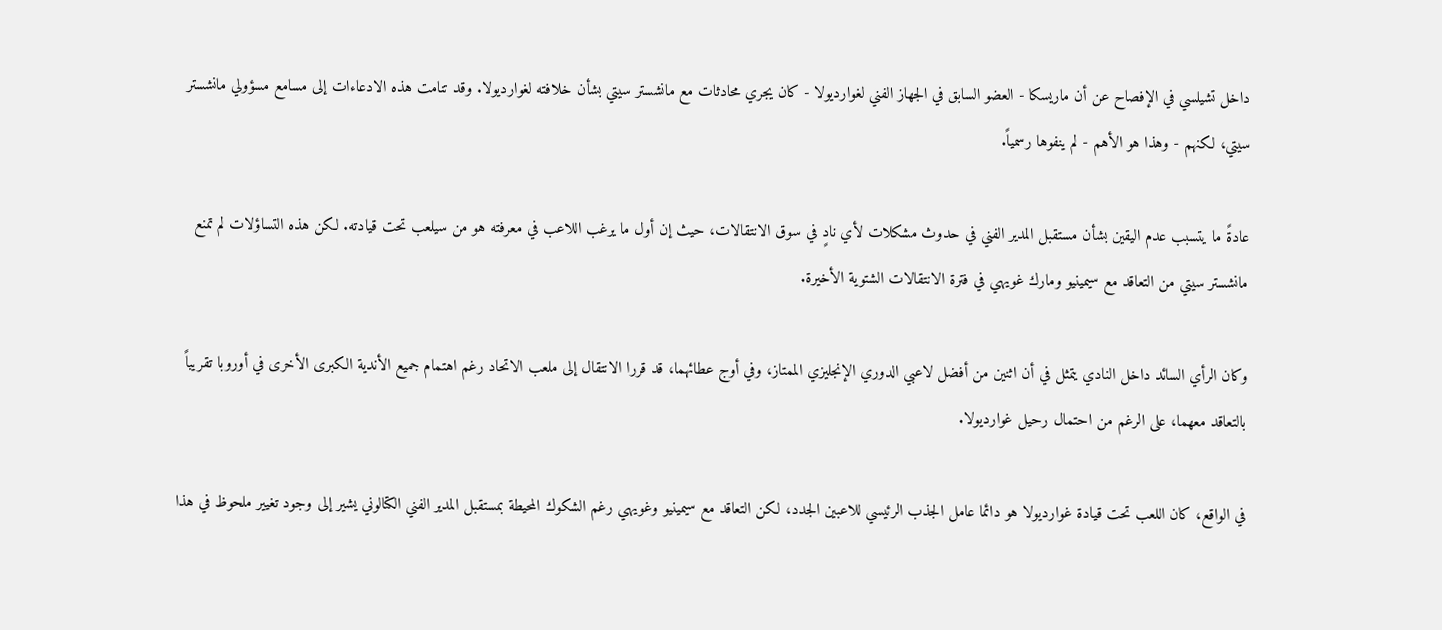داخل تشيلسي في الإفصاح عن أن ماريسكا - العضو السابق في الجهاز الفني لغوارديولا - كان يجري محادثات مع مانشستر سيتي بشأن خلافته لغوارديولا. وقد تنامت هذه الادعاءات إلى مسامع مسؤولي مانشستر سيتي، لكنهم - وهذا هو الأهم - لم ينفوها رسمياً.

عادةً ما يتسبب عدم اليقين بشأن مستقبل المدير الفني في حدوث مشكلات لأي نادٍ في سوق الانتقالات، حيث إن أول ما يرغب اللاعب في معرفته هو من سيلعب تحت قيادته. لكن هذه التساؤلات لم تمنع مانشستر سيتي من التعاقد مع سيمينيو ومارك غويهي في فترة الانتقالات الشتوية الأخيرة.

وكان الرأي السائد داخل النادي يتمثل في أن اثنين من أفضل لاعبي الدوري الإنجليزي الممتاز، وفي أوج عطائهما، قد قررا الانتقال إلى ملعب الاتحاد رغم اهتمام جميع الأندية الكبرى الأخرى في أوروبا تقريباً بالتعاقد معهما، على الرغم من احتمال رحيل غوارديولا.

في الواقع، كان اللعب تحت قيادة غوارديولا هو دائما عامل الجذب الرئيسي للاعبين الجدد، لكن التعاقد مع سيمينيو وغويهي رغم الشكوك المحيطة بمستقبل المدير الفني الكتالوني يشير إلى وجود تغيير ملحوظ في هذا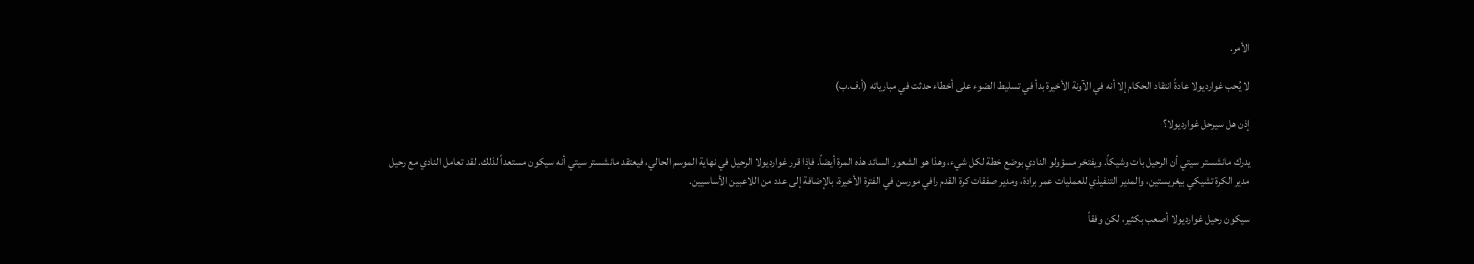الأمر.

لا يُحب غوارديولا عادةً انتقاد الحكام إلا أنه في الآونة الأخيرة بدأ في تسليط الضوء على أخطاء حدثت في مبارياته (أ.ف.ب)

إذن هل سيرحل غوارديولا؟

يدرك مانشستر سيتي أن الرحيل بات وشيكاً. ويفتخر مسؤولو النادي بوضع خطة لكل شيء، وهذا هو الشعور السائد هذه المرة أيضاً. فإذا قرر غوارديولا الرحيل في نهاية الموسم الحالي، فيعتقد مانشستر سيتي أنه سيكون مستعداً لذلك. لقد تعامل النادي مع رحيل مدير الكرة تشيكي بيغريستين، والمدير التنفيذي للعمليات عمر برادة، ومدير صفقات كرة القدم رافي مورسن في الفترة الأخيرة، بالإضافة إلى عدد من اللاعبين الأساسيين.

سيكون رحيل غوارديولا أصعب بكثير، لكن وفقاً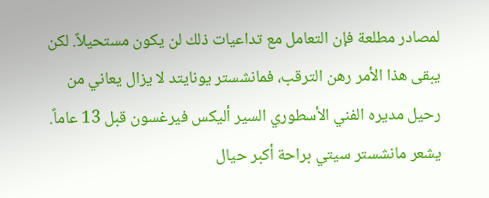لمصادر مطلعة فإن التعامل مع تداعيات ذلك لن يكون مستحيلاً. لكن يبقى هذا الأمر رهن الترقب، فمانشستر يونايتد لا يزال يعاني من رحيل مديره الفني الأسطوري السير أليكس فيرغسون قبل 13 عاماً. يشعر مانشستر سيتي براحة أكبر حيال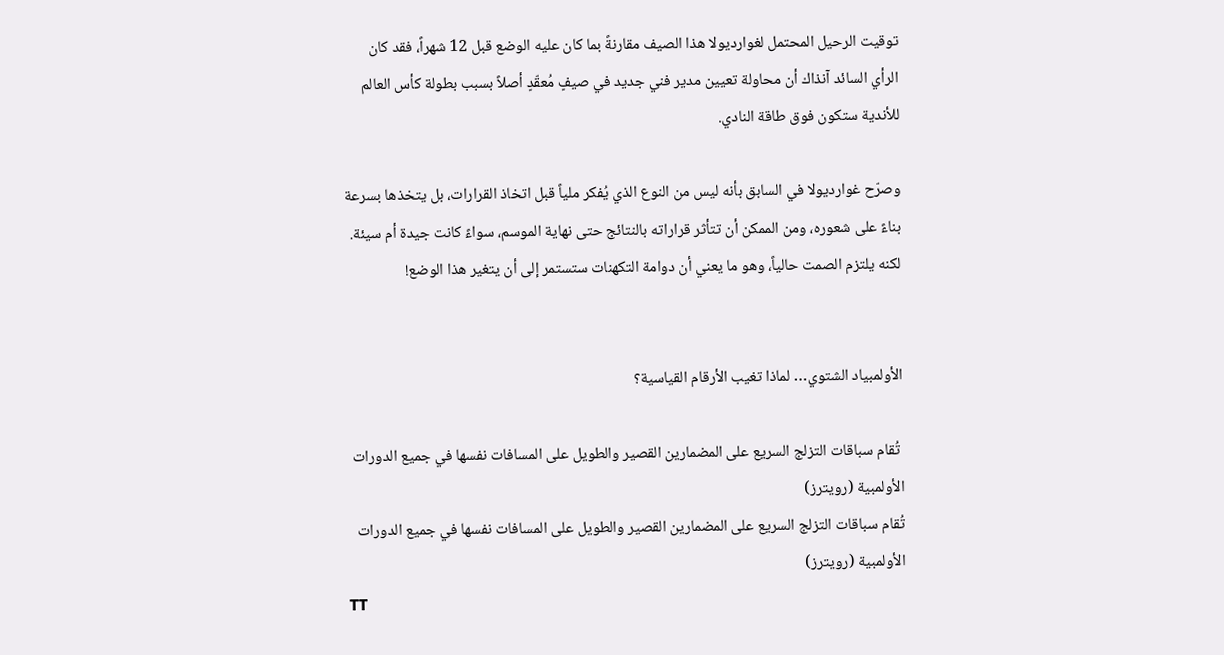توقيت الرحيل المحتمل لغوارديولا هذا الصيف مقارنةً بما كان عليه الوضع قبل 12 شهراً، فقد كان الرأي السائد آنذاك أن محاولة تعيين مدير فني جديد في صيفٍ مُعقّدٍ أصلاً بسبب بطولة كأس العالم للأندية ستكون فوق طاقة النادي.

وصرّح غوارديولا في السابق بأنه ليس من النوع الذي يُفكر ملياً قبل اتخاذ القرارات، بل يتخذها بسرعة بناءً على شعوره، ومن الممكن أن تتأثر قراراته بالنتائج حتى نهاية الموسم، سواءً كانت جيدة أم سيئة. لكنه يلتزم الصمت حالياً، وهو ما يعني أن دوامة التكهنات ستستمر إلى أن يتغير هذا الوضع!


الأولمبياد الشتوي… لماذا تغيب الأرقام القياسية؟

 تُقام سباقات التزلج السريع على المضمارين القصير والطويل على المسافات نفسها في جميع الدورات الأولمبية (رويترز)
تُقام سباقات التزلج السريع على المضمارين القصير والطويل على المسافات نفسها في جميع الدورات الأولمبية (رويترز)
TT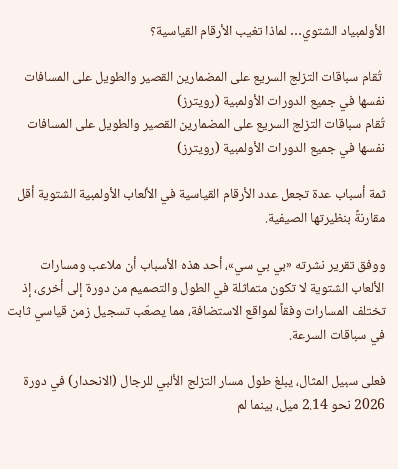الأولمبياد الشتوي… لماذا تغيب الأرقام القياسية؟

 تُقام سباقات التزلج السريع على المضمارين القصير والطويل على المسافات نفسها في جميع الدورات الأولمبية (رويترز)
تُقام سباقات التزلج السريع على المضمارين القصير والطويل على المسافات نفسها في جميع الدورات الأولمبية (رويترز)

ثمة أسباب عدة تجعل عدد الأرقام القياسية في الألعاب الأولمبية الشتوية أقل مقارنةً بنظيرتها الصيفية.

ووفق تقرير نشرته «بي بي سي»، أحد هذه الأسباب أن ملاعب ومسارات الألعاب الشتوية لا تكون متماثلة في الطول والتصميم من دورة إلى أخرى، إذ تختلف المسارات وفقاً لمواقع الاستضافة، مما يصعّب تسجيل زمن قياسي ثابت في سباقات السرعة.

فعلى سبيل المثال، يبلغ طول مسار التزلج الألبي للرجال (الانحدار) في دورة 2026 نحو 2.14 ميل، بينما لم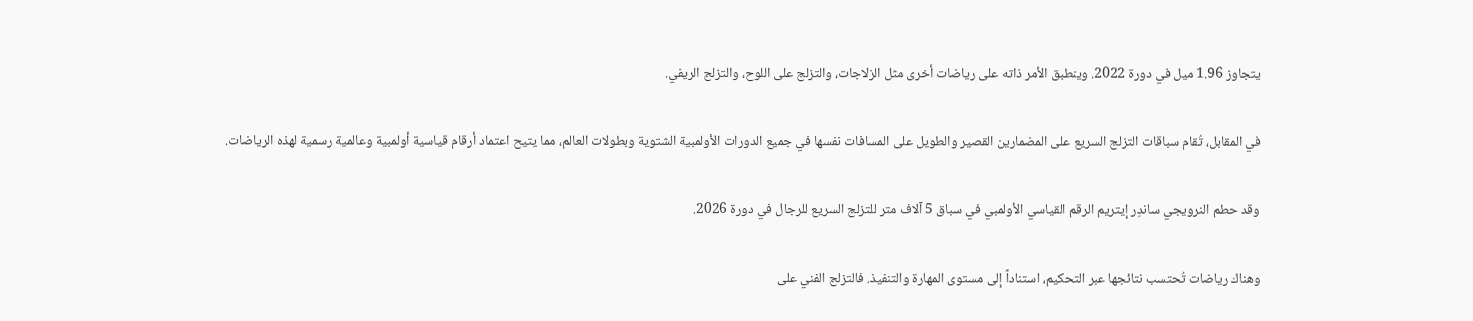يتجاوز 1.96 ميل في دورة 2022. وينطبق الأمر ذاته على رياضات أخرى مثل الزلاجات، والتزلج على اللوح، والتزلج الريفي.

في المقابل، تُقام سباقات التزلج السريع على المضمارين القصير والطويل على المسافات نفسها في جميع الدورات الأولمبية الشتوية وبطولات العالم، مما يتيح اعتماد أرقام قياسية أولمبية وعالمية رسمية لهذه الرياضات.

وقد حطم النرويجي ساندِر إيتريم الرقم القياسي الأولمبي في سباق 5 آلاف متر للتزلج السريع للرجال في دورة 2026.

وهناك رياضات تُحتسب نتائجها عبر التحكيم، استناداً إلى مستوى المهارة والتنفيذ. فالتزلج الفني على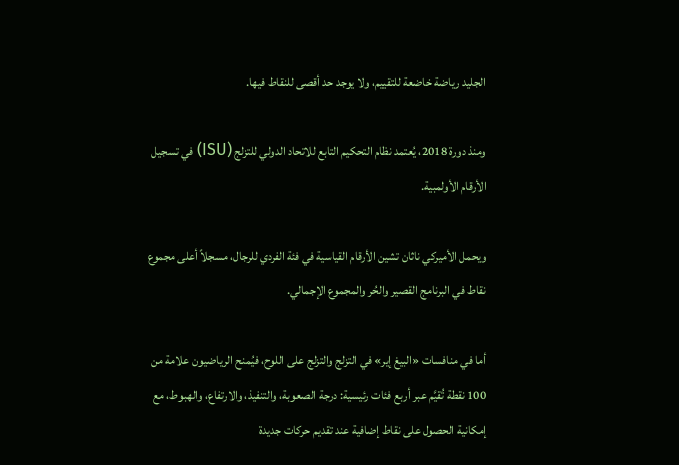الجليد رياضة خاضعة للتقييم، ولا يوجد حد أقصى للنقاط فيها.

ومنذ دورة 2018، يُعتمد نظام التحكيم التابع للاتحاد الدولي للتزلج (ISU) في تسجيل الأرقام الأولمبية.

ويحمل الأميركي ناثان تشين الأرقام القياسية في فئة الفردي للرجال، مسجلاً أعلى مجموع نقاط في البرنامج القصير والحُر والمجموع الإجمالي.

أما في منافسات «البيغ إير» في التزلج والتزلج على اللوح، فيُمنح الرياضيون علامة من 100 نقطة تُقيَّم عبر أربع فئات رئيسية: درجة الصعوبة، والتنفيذ، والارتفاع، والهبوط، مع إمكانية الحصول على نقاط إضافية عند تقديم حركات جديدة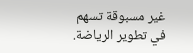غير مسبوقة تسهم في تطوير الرياضة.